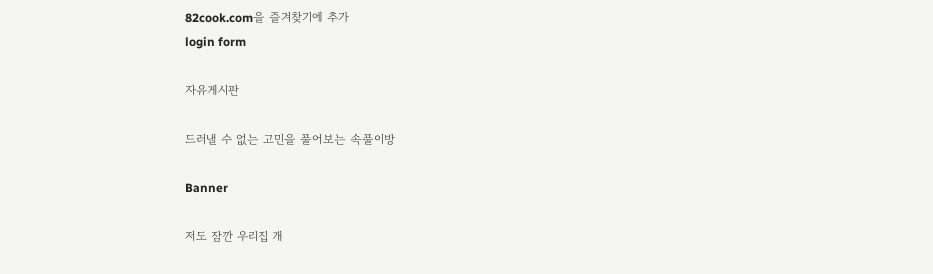82cook.com을 즐겨찾기에 추가
login form

자유게시판

드러낼 수 없는 고민을 풀어보는 속풀이방

Banner

저도 잠깐 우리집 개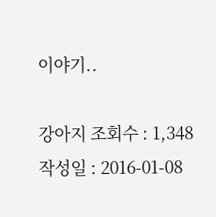이야기..

강아지 조회수 : 1,348
작성일 : 2016-01-08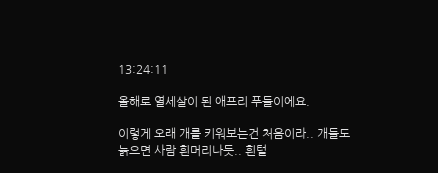13:24:11

올해로 열세살이 된 애프리 푸들이에요.

이렇게 오래 개를 키워보는건 처음이라.. 개들도 늙으면 사람 흰머리나듯.. 흰털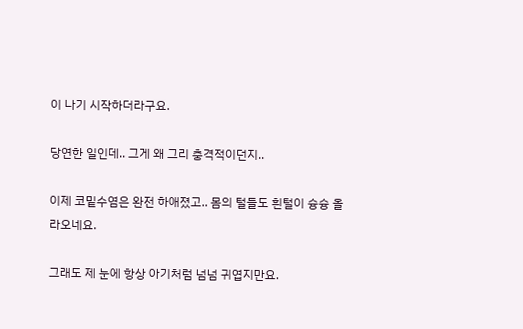이 나기 시작하더라구요.

당연한 일인데.. 그게 왜 그리 충격적이던지..

이제 코밑수염은 완전 하애졌고.. 몸의 털들도 흰털이 슝슝 올라오네요.

그래도 제 눈에 항상 아기처럼 넘넘 귀엽지만요.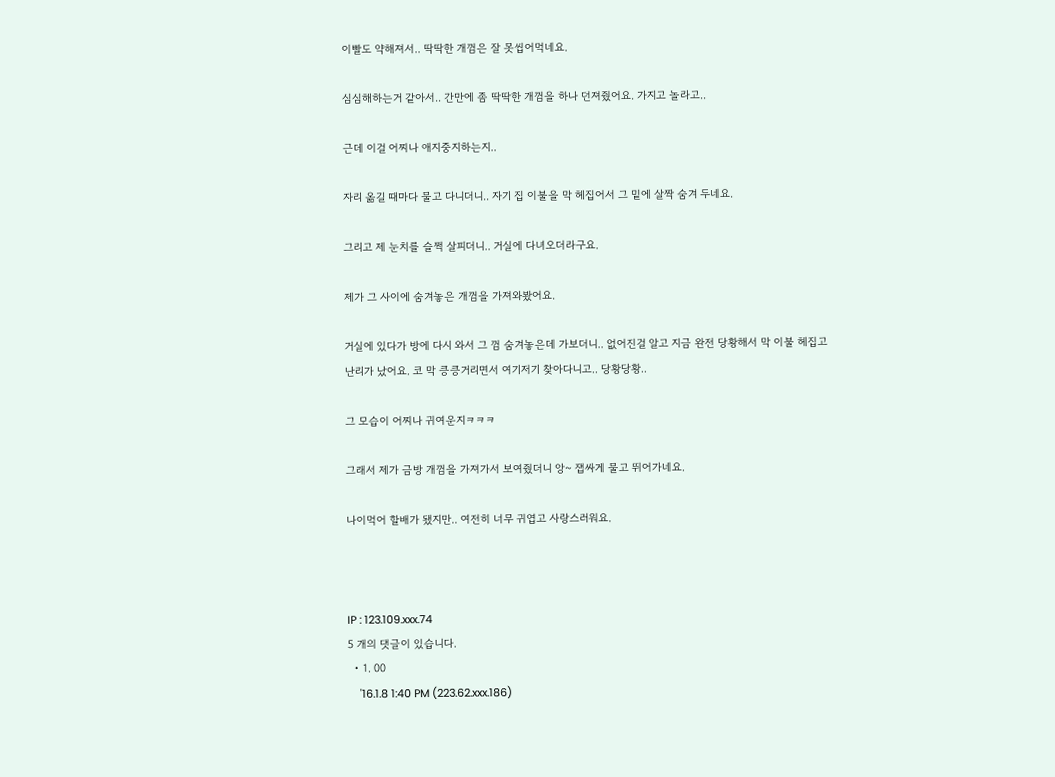이빨도 약해져서.. 딱딱한 개껌은 잘 못씹어먹네요.

심심해하는거 같아서.. 간만에 좀 딱딱한 개껌을 하나 던져줬어요. 가지고 놀라고..

근데 이걸 어찌나 애지중지하는지..

자리 옮길 때마다 물고 다니더니.. 자기 집 이불을 막 헤집어서 그 밑에 살짝 숨겨 두네요.

그리고 제 눈치를 슬쩍 살피더니.. 거실에 다녀오더라구요.

제가 그 사이에 숨겨놓은 개껌을 가져와봤어요.

거실에 있다가 방에 다시 와서 그 껌 숨겨놓은데 가보더니.. 없어진걸 알고 지금 완전 당황해서 막 이불 헤집고 난리가 났어요. 코 막 킁킁거리면서 여기저기 찾아다니고.. 당황당황..

그 모습이 어찌나 귀여운지ㅋㅋㅋ

그래서 제가 금방 개껌을 가져가서 보여줬더니 앙~ 잽싸게 물고 뛰어가네요.

나이먹어 할배가 됐지만.. 여전히 너무 귀엽고 사랑스러워요.



IP : 123.109.xxx.74
5 개의 댓글이 있습니다.
  • 1. 00
    '16.1.8 1:40 PM (223.62.xxx.186)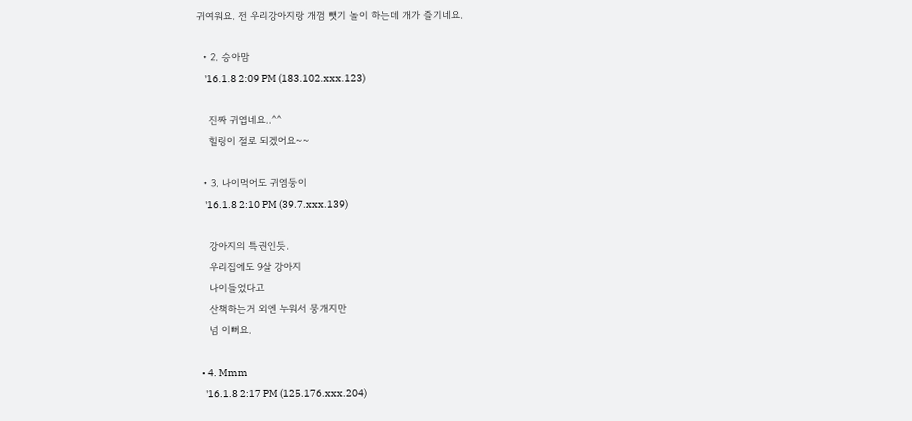귀여워요. 전 우리강아지랑 개껌 뺏기 놀이 하는데 개가 즐기네요.

  • 2. 승아맘
    '16.1.8 2:09 PM (183.102.xxx.123)

    진짜 귀엽네요..^^
    힐링이 절로 되겠어요~~

  • 3. 나이먹어도 귀염둥이
    '16.1.8 2:10 PM (39.7.xxx.139)

    강아지의 특권인듯.
    우리집에도 9살 강아지
    나이들었다고
    산책하는거 외엔 누워서 뭉개지만
    넘 이뻐요.

  • 4. Mmm
    '16.1.8 2:17 PM (125.176.xxx.204)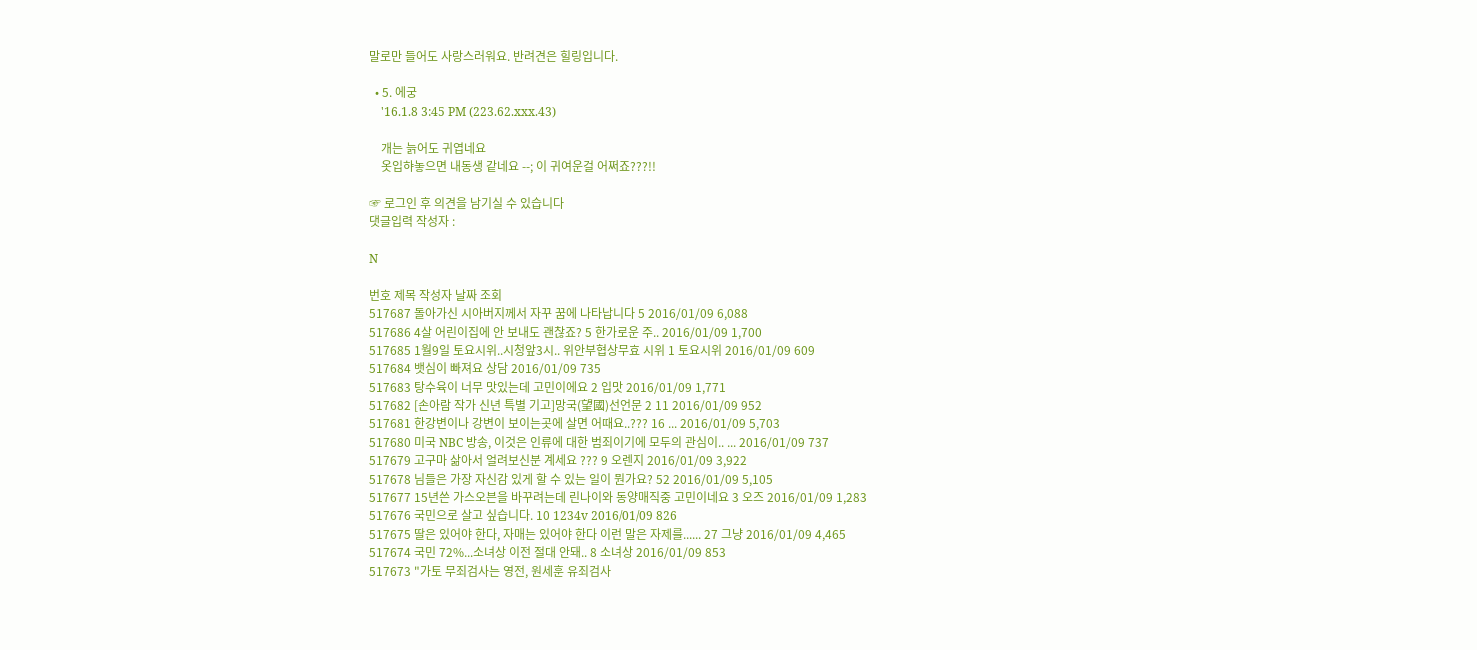말로만 들어도 사랑스러워요. 반려견은 힐링입니다.

  • 5. 에궁
    '16.1.8 3:45 PM (223.62.xxx.43)

    개는 늙어도 귀엽네요
    옷입햐놓으면 내동생 같네요 --; 이 귀여운걸 어쩌죠???!!

☞ 로그인 후 의견을 남기실 수 있습니다
댓글입력 작성자 :

N

번호 제목 작성자 날짜 조회
517687 돌아가신 시아버지께서 자꾸 꿈에 나타납니다 5 2016/01/09 6,088
517686 4살 어린이집에 안 보내도 괜찮죠? 5 한가로운 주.. 2016/01/09 1,700
517685 1월9일 토요시위..시청앞3시.. 위안부협상무효 시위 1 토요시위 2016/01/09 609
517684 뱃심이 빠져요 상담 2016/01/09 735
517683 탕수육이 너무 맛있는데 고민이에요 2 입맛 2016/01/09 1,771
517682 [손아람 작가 신년 특별 기고]망국(望國)선언문 2 11 2016/01/09 952
517681 한강변이나 강변이 보이는곳에 살면 어때요..??? 16 ... 2016/01/09 5,703
517680 미국 NBC 방송, 이것은 인류에 대한 범죄이기에 모두의 관심이.. ... 2016/01/09 737
517679 고구마 삶아서 얼려보신분 계세요 ??? 9 오렌지 2016/01/09 3,922
517678 님들은 가장 자신감 있게 할 수 있는 일이 뭔가요? 52 2016/01/09 5,105
517677 15년쓴 가스오븐을 바꾸려는데 린나이와 동양매직중 고민이네요 3 오즈 2016/01/09 1,283
517676 국민으로 살고 싶습니다. 10 1234v 2016/01/09 826
517675 딸은 있어야 한다, 자매는 있어야 한다 이런 말은 자제를...... 27 그냥 2016/01/09 4,465
517674 국민 72%...소녀상 이전 절대 안돼.. 8 소녀상 2016/01/09 853
517673 "가토 무죄검사는 영전, 원세훈 유죄검사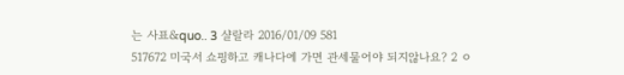는 사표&quo.. 3 샬랄라 2016/01/09 581
517672 미국서 쇼핑하고 캐나다에 가면 관세물어야 되지않나요? 2 ㅇ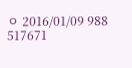ㅇ 2016/01/09 988
517671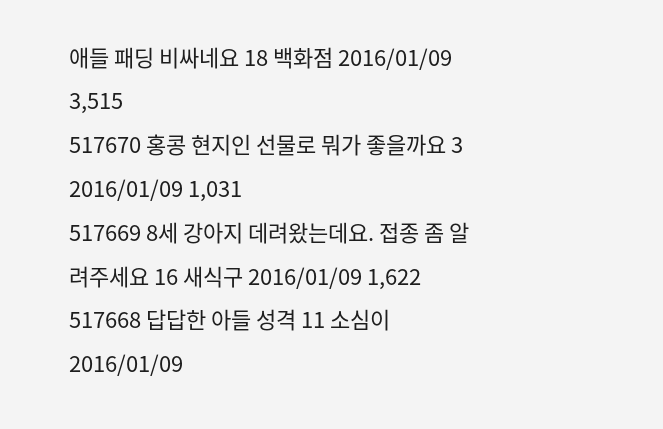애들 패딩 비싸네요 18 백화점 2016/01/09 3,515
517670 홍콩 현지인 선물로 뭐가 좋을까요 3 2016/01/09 1,031
517669 8세 강아지 데려왔는데요. 접종 좀 알려주세요 16 새식구 2016/01/09 1,622
517668 답답한 아들 성격 11 소심이 2016/01/09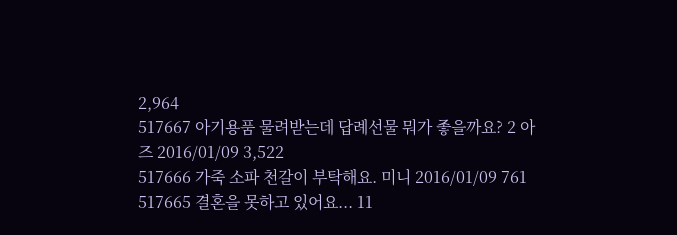2,964
517667 아기용품 물려받는데 답례선물 뭐가 좋을까요? 2 아즈 2016/01/09 3,522
517666 가죽 소파 천갈이 부탁해요. 미니 2016/01/09 761
517665 결혼을 못하고 있어요... 11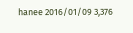hanee 2016/01/09 3,376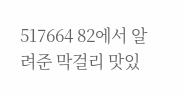517664 82에서 알려준 막걸리 맛있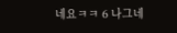네요ㅋㅋ 6 나그네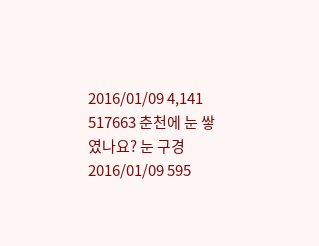2016/01/09 4,141
517663 춘천에 눈 쌓였나요? 눈 구경 2016/01/09 595